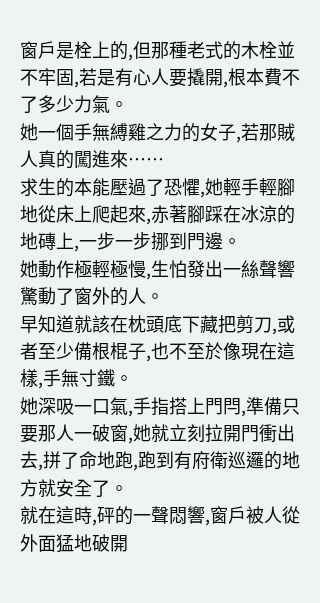窗戶是栓上的,但那種老式的木栓並不牢固,若是有心人要撬開,根本費不了多少力氣。
她一個手無縛雞之力的女子,若那賊人真的闖進來……
求生的本能壓過了恐懼,她輕手輕腳地從床上爬起來,赤著腳踩在冰涼的地磚上,一步一步挪到門邊。
她動作極輕極慢,生怕發出一絲聲響驚動了窗外的人。
早知道就該在枕頭底下藏把剪刀,或者至少備根棍子,也不至於像現在這樣,手無寸鐵。
她深吸一口氣,手指搭上門閂,準備只要那人一破窗,她就立刻拉開門衝出去,拼了命地跑,跑到有府衛巡邏的地方就安全了。
就在這時,砰的一聲悶響,窗戶被人從外面猛地破開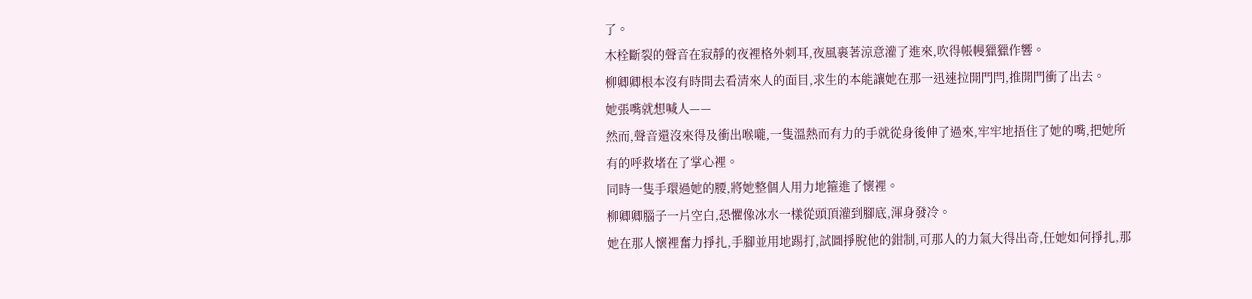了。
木栓斷裂的聲音在寂靜的夜裡格外刺耳,夜風裹著涼意灌了進來,吹得帳幔獵獵作響。
柳卿卿根本沒有時間去看清來人的面目,求生的本能讓她在那一迅速拉開門閂,推開門衝了出去。
她張嘴就想喊人——
然而,聲音還沒來得及衝出喉嚨,一隻溫熱而有力的手就從身後伸了過來,牢牢地捂住了她的嘴,把她所有的呼救堵在了掌心裡。
同時一隻手環過她的腰,將她整個人用力地箍進了懷裡。
柳卿卿腦子一片空白,恐懼像冰水一樣從頭頂灌到腳底,渾身發冷。
她在那人懷裡奮力掙扎,手腳並用地踢打,試圖掙脫他的鉗制,可那人的力氣大得出奇,任她如何掙扎,那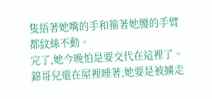隻捂著她嘴的手和箍著她腰的手臂都紋絲不動。
完了,她今晚怕是要交代在這裡了。
錦哥兒還在屋裡睡著,她要是被擄走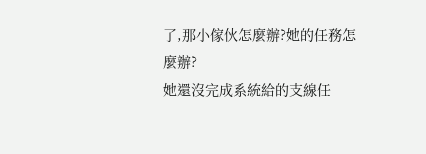了,那小傢伙怎麼辦?她的任務怎麼辦?
她還沒完成系統給的支線任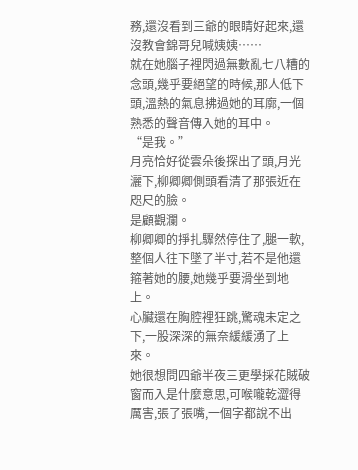務,還沒看到三爺的眼睛好起來,還沒教會錦哥兒喊姨姨……
就在她腦子裡閃過無數亂七八糟的念頭,幾乎要絕望的時候,那人低下頭,溫熱的氣息拂過她的耳廓,一個熟悉的聲音傳入她的耳中。
“是我。”
月亮恰好從雲朵後探出了頭,月光灑下,柳卿卿側頭看清了那張近在咫尺的臉。
是顧觀瀾。
柳卿卿的掙扎驟然停住了,腿一軟,整個人往下墜了半寸,若不是他還箍著她的腰,她幾乎要滑坐到地上。
心臟還在胸腔裡狂跳,驚魂未定之下,一股深深的無奈緩緩湧了上來。
她很想問四爺半夜三更學採花賊破窗而入是什麼意思,可喉嚨乾澀得厲害,張了張嘴,一個字都說不出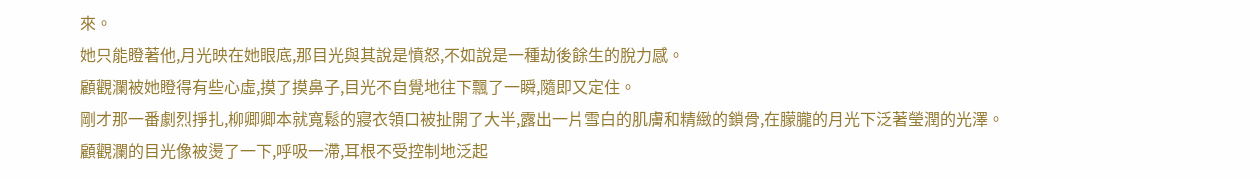來。
她只能瞪著他,月光映在她眼底,那目光與其說是憤怒,不如說是一種劫後餘生的脫力感。
顧觀瀾被她瞪得有些心虛,摸了摸鼻子,目光不自覺地往下飄了一瞬,隨即又定住。
剛才那一番劇烈掙扎,柳卿卿本就寬鬆的寢衣領口被扯開了大半,露出一片雪白的肌膚和精緻的鎖骨,在朦朧的月光下泛著瑩潤的光澤。
顧觀瀾的目光像被燙了一下,呼吸一滯,耳根不受控制地泛起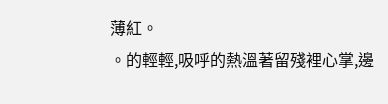薄紅。
。的輕輕,吸呼的熱溫著留殘裡心掌,邊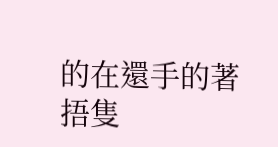的在還手的著捂隻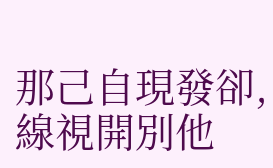那己自現發卻,線視開別他